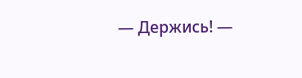— Держись! —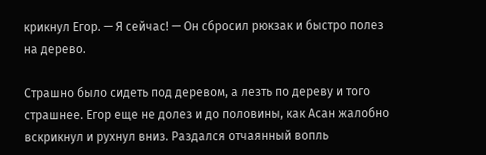крикнул Егор. — Я сейчас! — Он сбросил рюкзак и быстро полез на дерево.

Страшно было сидеть под деревом, а лезть по дереву и того страшнее. Егор еще не долез и до половины, как Асан жалобно вскрикнул и рухнул вниз. Раздался отчаянный вопль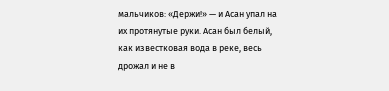мальчиков: «Держи!» — и Асан упал на их протянутые руки. Асан был белый, как известковая вода в реке, весь дрожал и не в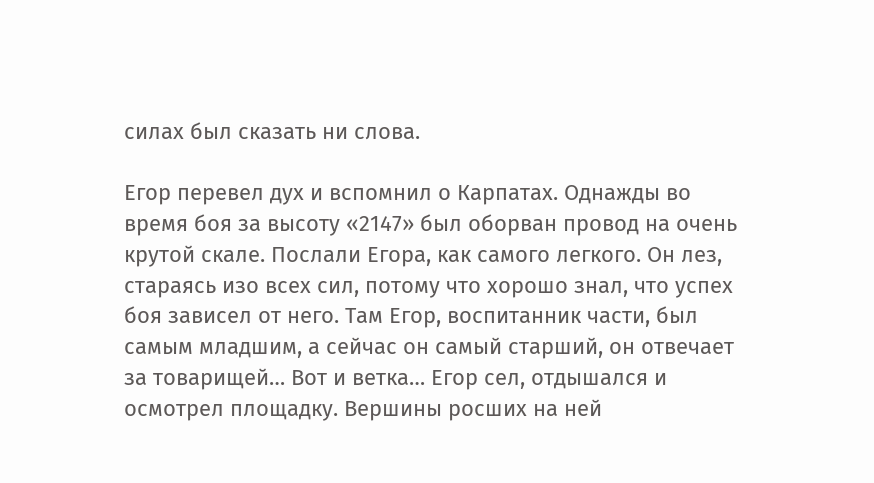силах был сказать ни слова.

Егор перевел дух и вспомнил о Карпатах. Однажды во время боя за высоту «2147» был оборван провод на очень крутой скале. Послали Егора, как самого легкого. Он лез, стараясь изо всех сил, потому что хорошо знал, что успех боя зависел от него. Там Егор, воспитанник части, был самым младшим, а сейчас он самый старший, он отвечает за товарищей… Вот и ветка… Егор сел, отдышался и осмотрел площадку. Вершины росших на ней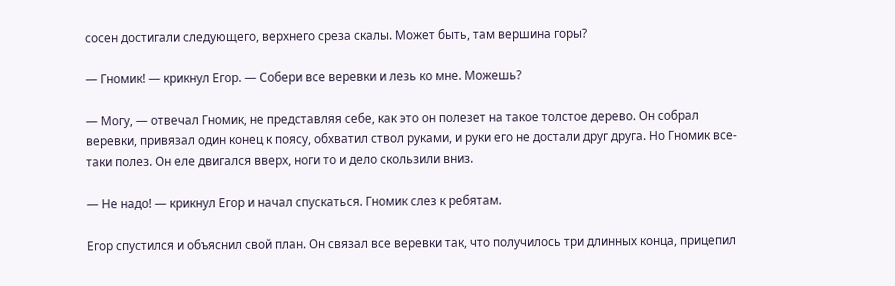сосен достигали следующего, верхнего среза скалы. Может быть, там вершина горы?

— Гномик! — крикнул Егор. — Собери все веревки и лезь ко мне. Можешь?

— Могу, — отвечал Гномик, не представляя себе, как это он полезет на такое толстое дерево. Он собрал веревки, привязал один конец к поясу, обхватил ствол руками, и руки его не достали друг друга. Но Гномик все-таки полез. Он еле двигался вверх, ноги то и дело скользили вниз.

— Не надо! — крикнул Егор и начал спускаться. Гномик слез к ребятам.

Егор спустился и объяснил свой план. Он связал все веревки так, что получилось три длинных конца, прицепил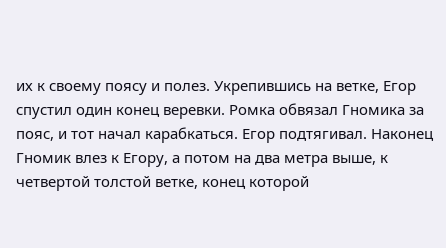их к своему поясу и полез. Укрепившись на ветке, Егор спустил один конец веревки. Ромка обвязал Гномика за пояс, и тот начал карабкаться. Егор подтягивал. Наконец Гномик влез к Егору, а потом на два метра выше, к четвертой толстой ветке, конец которой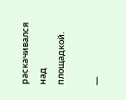раскачивался над площадкой.

—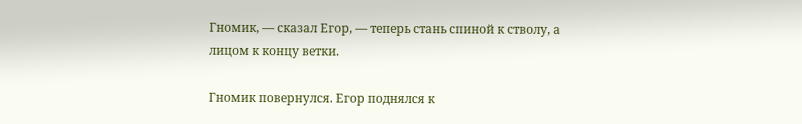Гномик, — сказал Егор, — теперь стань спиной к стволу, а лицом к концу ветки.

Гномик повернулся. Егор поднялся к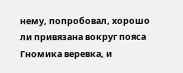нему, попробовал, хорошо ли привязана вокруг пояса Гномика веревка, и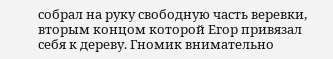собрал на руку свободную часть веревки, вторым концом которой Егор привязал себя к дереву. Гномик внимательно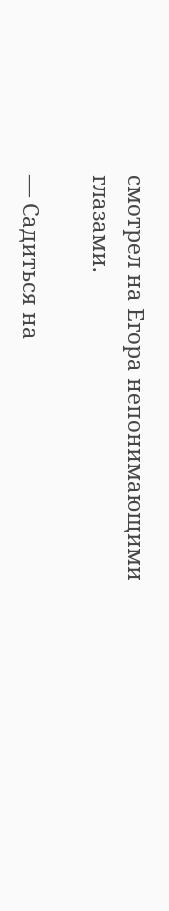смотрел на Егора непонимающими глазами.

— Садиться на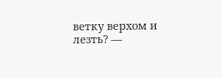ветку верхом и лезть? —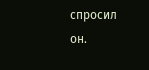спросил он.